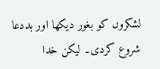لشکروں کو بغور دیکھا اور بددعا شروع کردی۔ لیکن خدا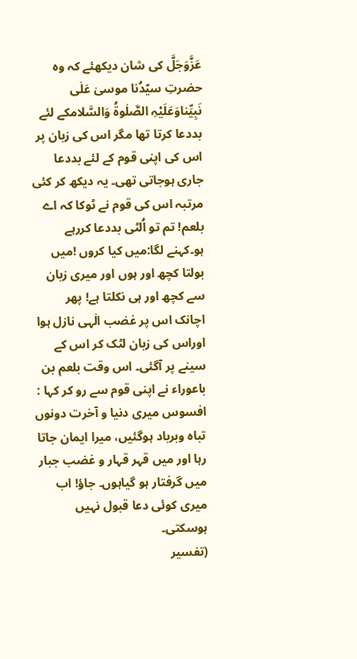عَزَّوَجَلَّ کی شان دیکھئے کہ وہ حضرتِ سیّدُنا موسیٰ عَلٰی نَبِیِّناوَعَلَیْہِ الصَّلٰوۃُ وَالسَّلامکے لئے بددعا کرتا تھا مگر اس کی زبان پر اس کی اپنی قوم کے لئے بددعا جاری ہوجاتی تھی۔ یہ دیکھ کر کئی مرتبہ اس کی قوم نے ٹوکا کہ اے بلعم! تم تو اُلٹی بددعا کررہے ہو۔کہنے لگا:میں کیا کروں !میں بولتا کچھ اور ہوں اور میری زبان سے کچھ اور ہی نکلتا ہے! پھر اچانک اس پر غضب الٰہی نازل ہوا اوراس کی زبان لٹک کر اس کے سینے پر آگئی۔ اس وقت بلعم بن باعوراء نے اپنی قوم سے رو کر کہا : افسوس میری دنیا و آخرت دونوں تباہ وبرباد ہوگئیں، میرا ایمان جاتا رہا اور میں قہر قہار و غضب جبار میں گرفتار ہو گیاہوں۔ جاؤ! اب میری کوئی دعا قبول نہیں ہوسکتی۔
(تفسیر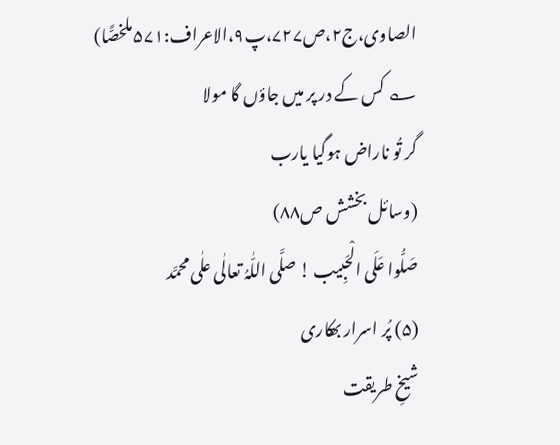الصاوی،ج۲،ص۷۲۷،پ۹،الاعراف:۵۷۱ملخصًّا)
؎ کس کے در پر میں جاؤں گا مولا
گر تُو ناراض ہوگیا یارب
(وسائل بخشش ص۸۸)
صَلُّوا عَلَی الْحَبِیب ! صلَّی اللّٰہُ تعالٰی علٰی محمَّد
(۵) پُر اسرار بھکاری
شیخِ طریقت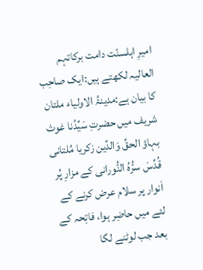امیرِ اہلسنّت دامت برکاتہم العالیہ لکھتے ہیں:ایک صاحِب کا بیان ہے:مدینۃُ الاولیاء ملتان شریف میں حضرتِ سَیِّدُنا غوث بہاؤ الحقِّ وَالدِّین زکریا مُلتانی قُدِّسَ سرُّہُ النُّورانی کے مزارِ پُر اَنوار پر سلام عرض کرنے کے لئے میں حاضِر ہوا، فاتِحہ کے بعد جب لوٹنے لگا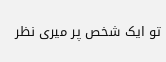تو ایک شخص پر میری نظر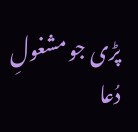پڑی جو مشغولِ دُعا